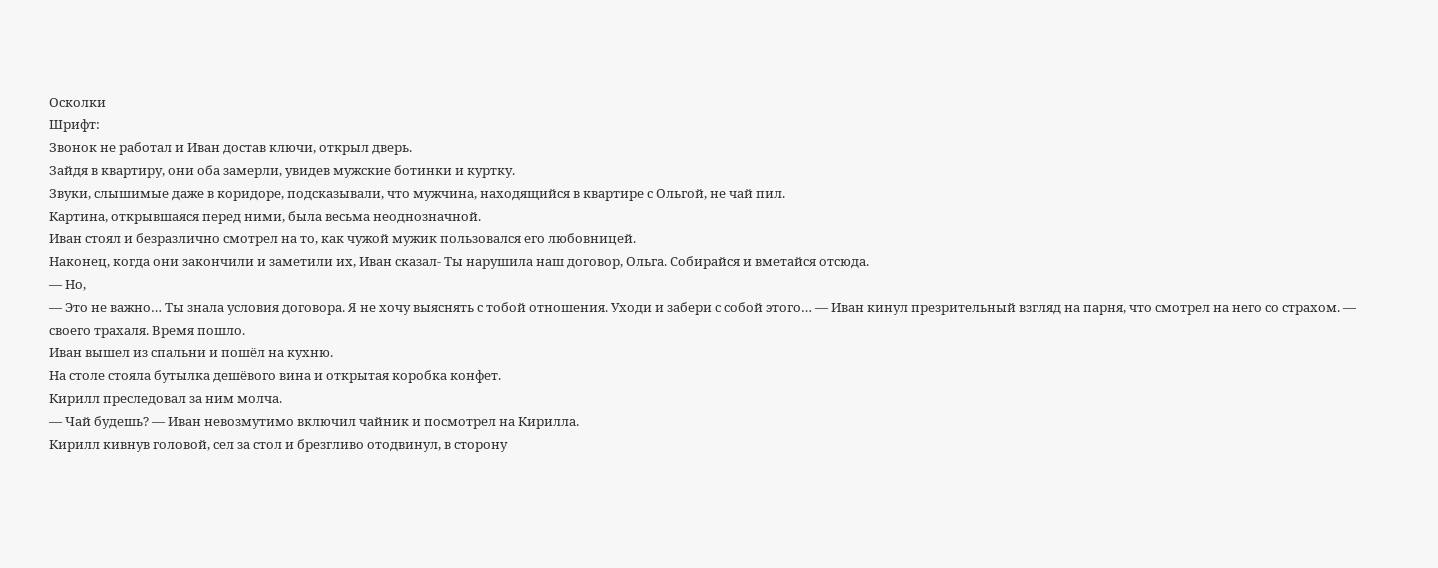Осколки
Шрифт:
Звонок не работал и Иван достав ключи, открыл дверь.
Зайдя в квартиру, они оба замерли, увидев мужские ботинки и куртку.
Звуки, слышимые даже в коридоре, подсказывали, что мужчина, находящийся в квартире с Ольгой, не чай пил.
Картина, открывшаяся перед ними, была весьма неоднозначной.
Иван стоял и безразлично смотрел на то, как чужой мужик пользовался его любовницей.
Наконец, когда они закончили и заметили их, Иван сказал- Ты нарушила наш договор, Ольга. Собирайся и вметайся отсюда.
— Но,
— Это не важно… Ты знала условия договора. Я не хочу выяснять с тобой отношения. Уходи и забери с собой этого… — Иван кинул презрительный взгляд на парня, что смотрел на него со страхом. — своего трахаля. Время пошло.
Иван вышел из спальни и пошёл на кухню.
На столе стояла бутылка дешёвого вина и открытая коробка конфет.
Кирилл преследовал за ним молча.
— Чай будешь? — Иван невозмутимо включил чайник и посмотрел на Кирилла.
Кирилл кивнув головой, сел за стол и брезгливо отодвинул, в сторону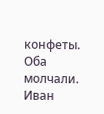конфеты.
Оба молчали. Иван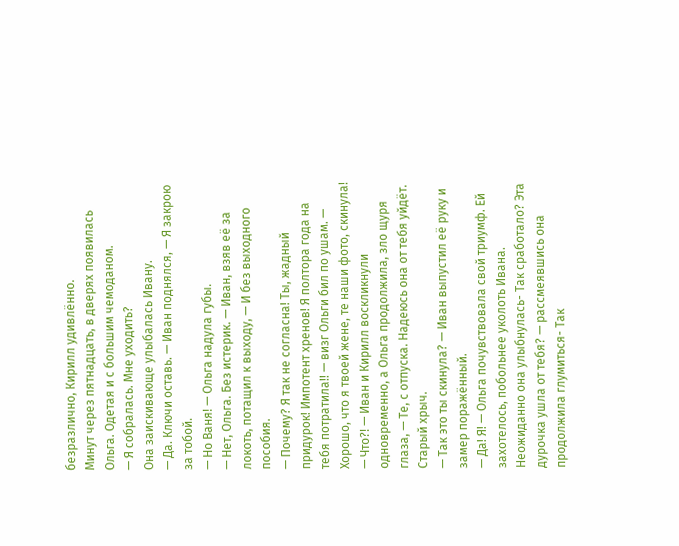безразлично, Кирилл удивлённо.
Минут через пятнадцать, в дверях появилась Ольга. Одетая и с большим чемоданом.
— Я собралась. Мне уходить?
Она заискивающе улыбалась Ивану.
— Да. Ключи оставь. — Иван поднялся, — Я закрою за тобой.
— Но Ваня! — Ольга надула губы.
— Нет, Ольга. Без истерик. — Иван, взяв её за локоть, потащил к выходу, — И без выходного пособия.
— Почему? Я так не согласна! Ты, жадный придурок! Импотент хренов! Я полтора года на тебя потратила!! — визг Ольги бил по ушам. — Хорошо, что я твоей жене, те наши фото, скинула!
— Что?! — Иван и Кирилл воскликнули одновременно, а Ольга продолжила, зло щуря глаза, — Те, с отпуска. Надеюсь она от тебя уйдёт. Старый хрыч.
— Так это ты скинула? — Иван выпустил её руку и замер поражённый.
— Да! Я! — Ольга почувствовала свой триумф. Ей захотелось, побольнее уколоть Ивана.
Неожиданно она улыбнулась- Так сработало? Эта дурочка ушла от тебя? — рассмеявшись она продолжила глумиться- Так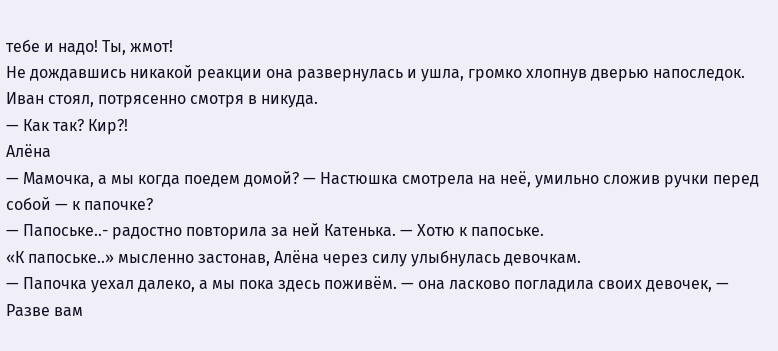тебе и надо! Ты, жмот!
Не дождавшись никакой реакции она развернулась и ушла, громко хлопнув дверью напоследок.
Иван стоял, потрясенно смотря в никуда.
— Как так? Кир?!
Алёна
— Мамочка, а мы когда поедем домой? — Настюшка смотрела на неё, умильно сложив ручки перед собой — к папочке?
— Папоське..- радостно повторила за ней Катенька. — Хотю к папоське.
«К папоське..» мысленно застонав, Алёна через силу улыбнулась девочкам.
— Папочка уехал далеко, а мы пока здесь поживём. — она ласково погладила своих девочек, — Разве вам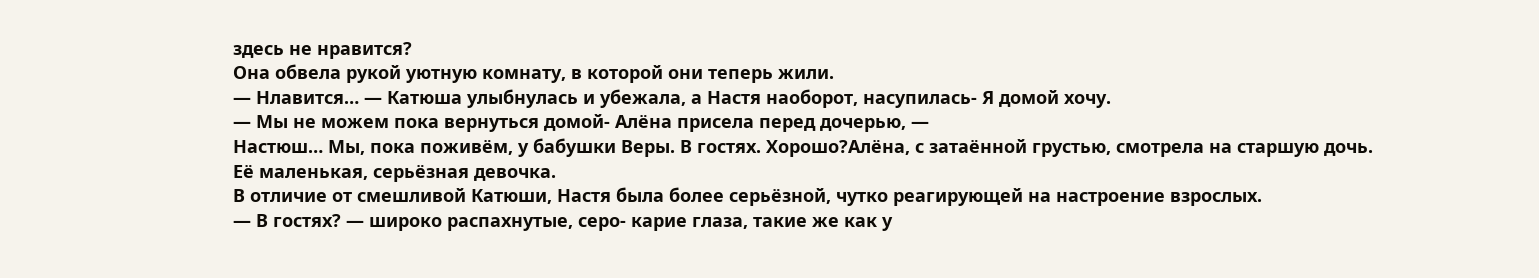здесь не нравится?
Она обвела рукой уютную комнату, в которой они теперь жили.
— Нлавится… — Катюша улыбнулась и убежала, а Настя наоборот, насупилась- Я домой хочу.
— Мы не можем пока вернуться домой- Алёна присела перед дочерью, —
Настюш… Мы, пока поживём, у бабушки Веры. В гостях. Хорошо?Алёна, с затаённой грустью, смотрела на старшую дочь.
Её маленькая, серьёзная девочка.
В отличие от смешливой Катюши, Настя была более серьёзной, чутко реагирующей на настроение взрослых.
— В гостях? — широко распахнутые, серо- карие глаза, такие же как у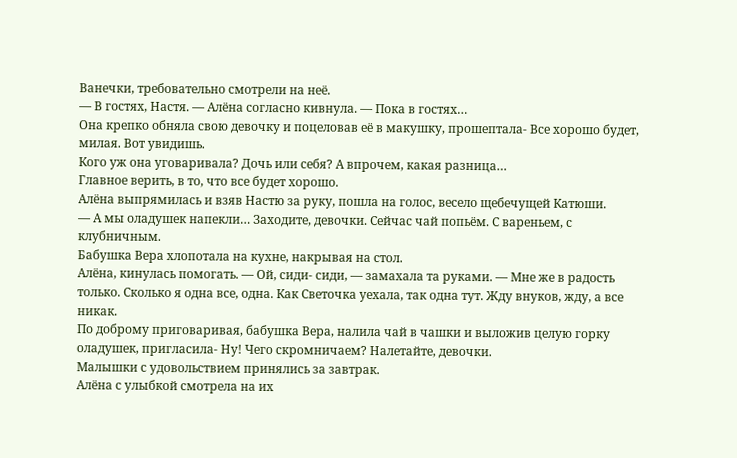Ванечки, требовательно смотрели на неё.
— В гостях, Настя. — Алёна согласно кивнула. — Пока в гостях…
Она крепко обняла свою девочку и поцеловав её в макушку, прошептала- Все хорошо будет, милая. Вот увидишь.
Кого уж она уговаривала? Дочь или себя? А впрочем, какая разница…
Главное верить, в то, что все будет хорошо.
Алёна выпрямилась и взяв Настю за руку, пошла на голос, весело щебечущей Катюши.
— А мы оладушек напекли… Заходите, девочки. Сейчас чай попьём. С вареньем, с клубничным.
Бабушка Вера хлопотала на кухне, накрывая на стол.
Алёна, кинулась помогать. — Ой, сиди- сиди, — замахала та руками. — Мне же в радость только. Сколько я одна все, одна. Как Светочка уехала, так одна тут. Жду внуков, жду, а все никак.
По доброму приговаривая, бабушка Вера, налила чай в чашки и выложив целую горку оладушек, пригласила- Ну! Чего скромничаем? Налетайте, девочки.
Малышки с удовольствием принялись за завтрак.
Алёна с улыбкой смотрела на их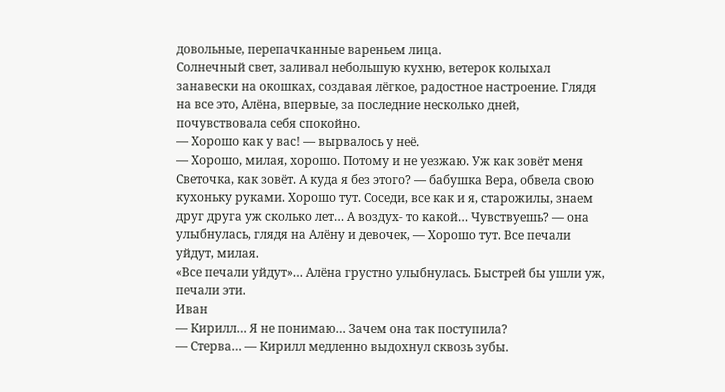довольные, перепачканные вареньем лица.
Солнечный свет, заливал небольшую кухню, ветерок колыхал занавески на окошках, создавая лёгкое, радостное настроение. Глядя на все это, Алёна, впервые, за последние несколько дней, почувствовала себя спокойно.
— Хорошо как у вас! — вырвалось у неё.
— Хорошо, милая, хорошо. Потому и не уезжаю. Уж как зовёт меня Светочка, как зовёт. А куда я без этого? — бабушка Вера, обвела свою кухоньку руками. Хорошо тут. Соседи, все как и я, старожилы, знаем друг друга уж сколько лет… А воздух- то какой… Чувствуешь? — она улыбнулась, глядя на Алёну и девочек, — Хорошо тут. Все печали уйдут, милая.
«Все печали уйдут»… Алёна грустно улыбнулась. Быстрей бы ушли уж, печали эти.
Иван
— Кирилл… Я не понимаю… Зачем она так поступила?
— Стерва… — Кирилл медленно выдохнул сквозь зубы.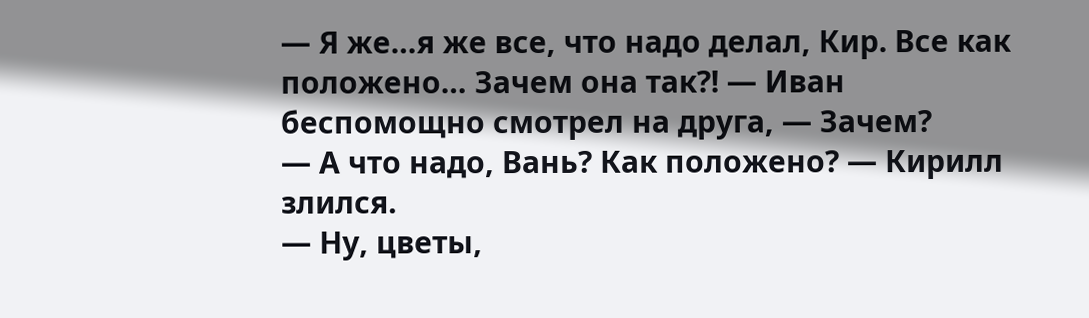— Я же…я же все, что надо делал, Кир. Все как положено… Зачем она так?! — Иван беспомощно смотрел на друга, — Зачем?
— А что надо, Вань? Как положено? — Кирилл злился.
— Ну, цветы,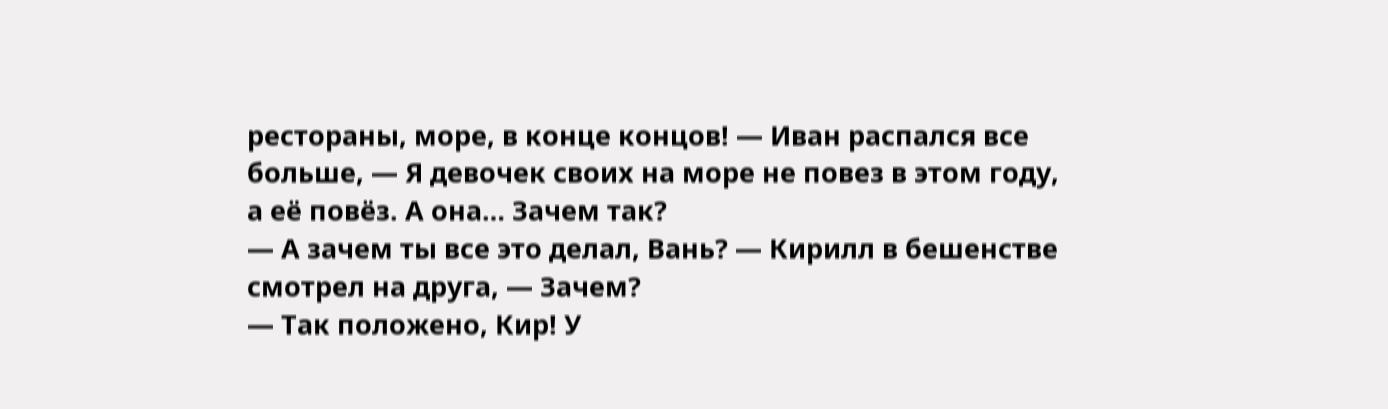рестораны, море, в конце концов! — Иван распался все больше, — Я девочек своих на море не повез в этом году, а её повёз. А она… Зачем так?
— А зачем ты все это делал, Вань? — Кирилл в бешенстве смотрел на друга, — Зачем?
— Так положено, Кир! У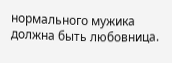нормального мужика должна быть любовница.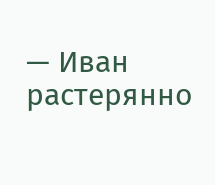— Иван растерянно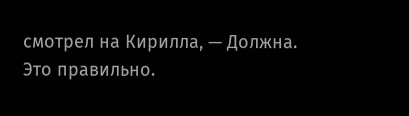смотрел на Кирилла, — Должна. Это правильно.